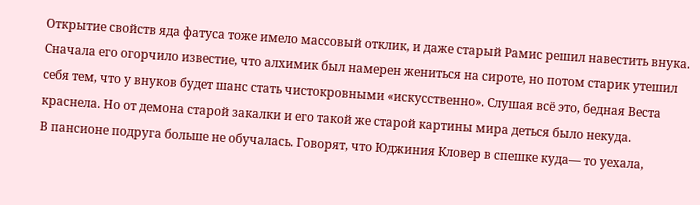Открытие свойств яда фатуса тоже имело массовый отклик, и даже старый Рамис решил навестить внука. Сначала его огорчило известие, что алхимик был намерен жениться на сироте, но потом старик утешил себя тем, что у внуков будет шанс стать чистокровными «искусственно». Слушая всё это, бедная Веста краснела. Но от демона старой закалки и его такой же старой картины мира деться было некуда.
В пансионе подруга больше не обучалась. Говорят, что Юджиния Кловер в спешке куда— то уехала,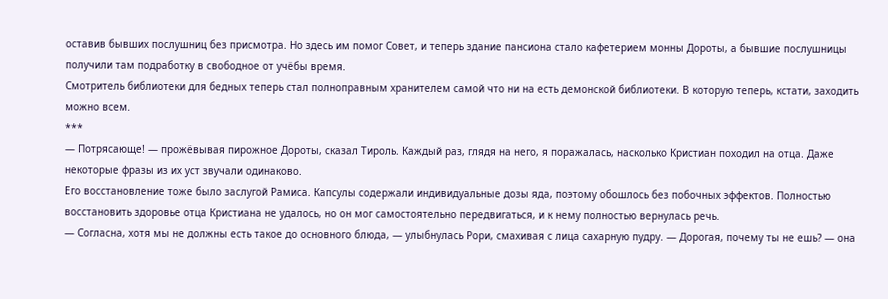оставив бывших послушниц без присмотра. Но здесь им помог Совет, и теперь здание пансиона стало кафетерием монны Дороты, а бывшие послушницы получили там подработку в свободное от учёбы время.
Смотритель библиотеки для бедных теперь стал полноправным хранителем самой что ни на есть демонской библиотеки. В которую теперь, кстати, заходить можно всем.
***
— Потрясающе! — прожёвывая пирожное Дороты, сказал Тироль. Каждый раз, глядя на него, я поражалась, насколько Кристиан походил на отца. Даже некоторые фразы из их уст звучали одинаково.
Его восстановление тоже было заслугой Рамиса. Капсулы содержали индивидуальные дозы яда, поэтому обошлось без побочных эффектов. Полностью восстановить здоровье отца Кристиана не удалось, но он мог самостоятельно передвигаться, и к нему полностью вернулась речь.
— Согласна, хотя мы не должны есть такое до основного блюда, — улыбнулась Рори, смахивая с лица сахарную пудру. — Дорогая, почему ты не ешь? — она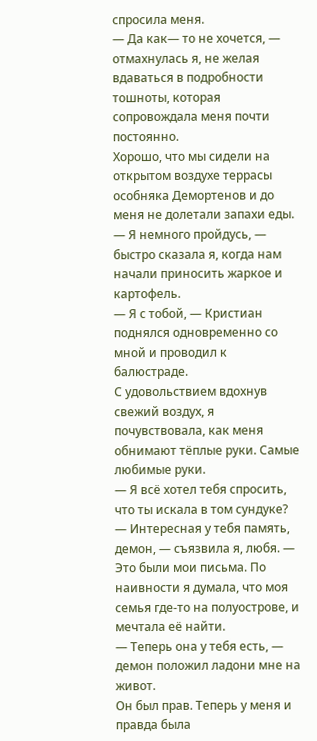спросила меня.
— Да как— то не хочется, — отмахнулась я, не желая вдаваться в подробности тошноты, которая сопровождала меня почти постоянно.
Хорошо, что мы сидели на открытом воздухе террасы особняка Демортенов и до меня не долетали запахи еды.
— Я немного пройдусь, — быстро сказала я, когда нам начали приносить жаркое и картофель.
— Я с тобой, — Кристиан поднялся одновременно со мной и проводил к балюстраде.
С удовольствием вдохнув свежий воздух, я почувствовала, как меня обнимают тёплые руки. Самые любимые руки.
— Я всё хотел тебя спросить, что ты искала в том сундуке?
— Интересная у тебя память, демон, — съязвила я, любя. — Это были мои письма. По наивности я думала, что моя семья где-то на полуострове, и мечтала её найти.
— Теперь она у тебя есть, — демон положил ладони мне на живот.
Он был прав. Теперь у меня и правда была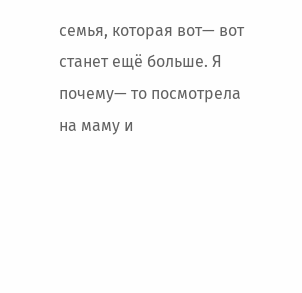семья, которая вот— вот станет ещё больше. Я почему— то посмотрела на маму и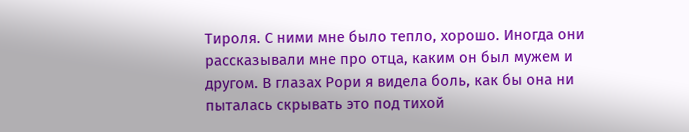Тироля. С ними мне было тепло, хорошо. Иногда они рассказывали мне про отца, каким он был мужем и другом. В глазах Рори я видела боль, как бы она ни пыталась скрывать это под тихой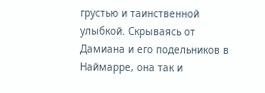грустью и таинственной улыбкой. Скрываясь от Дамиана и его подельников в Наймарре, она так и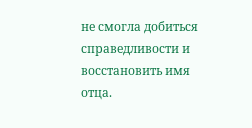не смогла добиться справедливости и восстановить имя отца.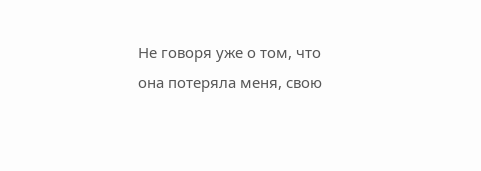Не говоря уже о том, что она потеряла меня, свою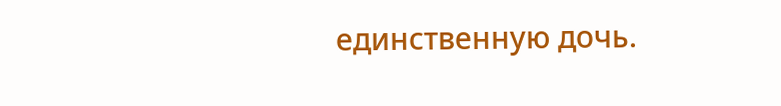единственную дочь.